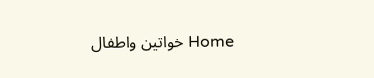Home خواتین واطفال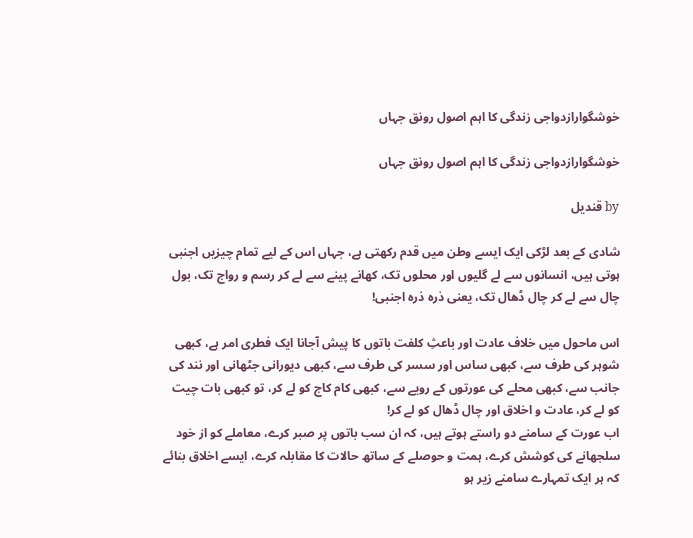خوشگوارازدواجی زندگی کا اہم اصول رونق جہاں

خوشگوارازدواجی زندگی کا اہم اصول رونق جہاں

by قندیل

شادی کے بعد لڑکی ایک ایسے وطن میں قدم رکھتی ہے، جہاں اس کے لیے تمام چیزیں اجنبی ہوتی ہیں، انسانوں سے لے گلیوں اور محلوں تک، کھانے پینے سے لے کر رسم و رواج تک، بول چال سے لے کر چال ڈھال تک، یعنی ذرہ ذرہ اجنبی!

اس ماحول میں خلاف عادت اور باعثِ کلفت باتوں کا پیش آجانا ایک فطری امر ہے، کبھی شوہر کی طرف سے، کبھی ساس اور سسر کی طرف سے، کبھی دیورانی جٹھانی اور نند کی جانب سے، کبھی محلے کی عورتوں کے رویے سے، کبھی کام کاج کو لے کر، تو کبھی بات چیت کو لے کر، عادت و اخلاق اور چال ڈھال کو لے کر!
اب عورت کے سامنے دو راستے ہوتے ہیں، کہ ان سب باتوں پر صبر کرے، معاملے کو از خود سلجھانے کی کوشش کرے، ہمت و حوصلے کے ساتھ حالات کا مقابلہ کرے، ایسے اخلاق بنائے کہ ہر ایک تمہارے سامنے زیر ہو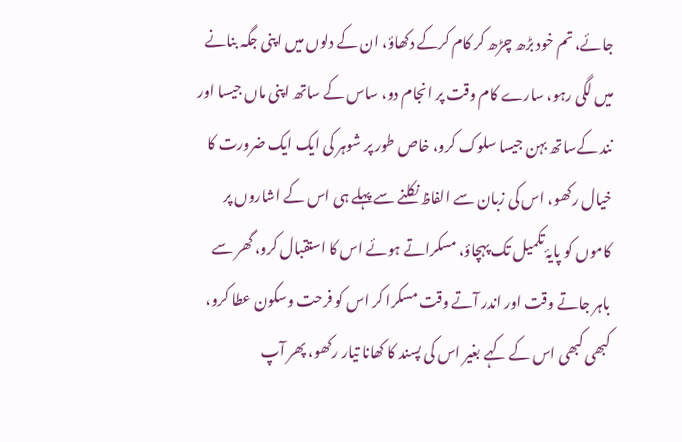جائے، تم خود بڑھ چڑھ کر کام کرکے دکھاؤ، ان کے دلوں میں اپنی جگہ بنانے میں لگی رہو، سارے کام وقت پر انجام دو، ساس کے ساتھ اپنی ماں جیسا اور نند کےساتھ بہن جیسا سلوک کرو، خاص طور پر شوہر کی ایک ایک ضرورت کا خیال رکھو، اس کی زبان سے الفاظ نکلنے سے پہلے ہی اس کے اشاروں پر کاموں کو پایۂ تکمیل تک پہچاؤ، مسکراتے ہوئے اس کا استقبال کرو، گھر سے باہر جاتے وقت اور اندر آتے وقت مسکرا کر اس کو فرحت وسکون عطا کرو، کبھی کبھی اس کے کہے بغیر اس کی پسند کا کھانا تیار رکھو، پھر آپ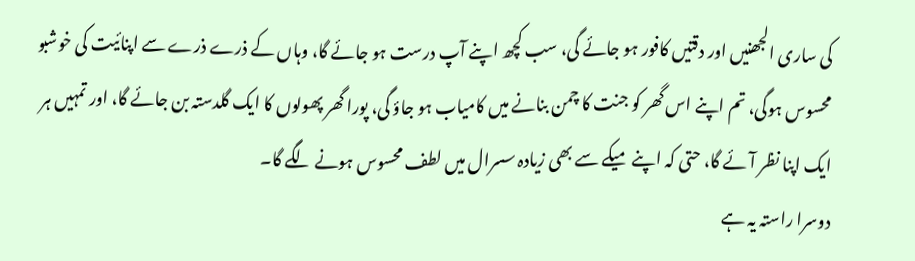کی ساری الجھنیں اور دقتیں کافور ہو جائے گی، سب کچھ اپنے آپ درست ہو جائے گا، وہاں کے ذرے ذرے سے اپنائیت کی خوشبو محسوس ہوگی، تم اپنے اس گھر کو جنت کا چمن بنانے میں کامیاب ہو جاؤ گی، پورا گھر پھولوں کا ایک گلدستہ بن جائے گا، اور تمہیں ہر ایک اپنا نظر آئے گا، حتی کہ اپنے میکے سے بھی زیادہ سسرال میں لطف محسوس ہونے لگے گا۔
دوسرا راستہ یہ ہے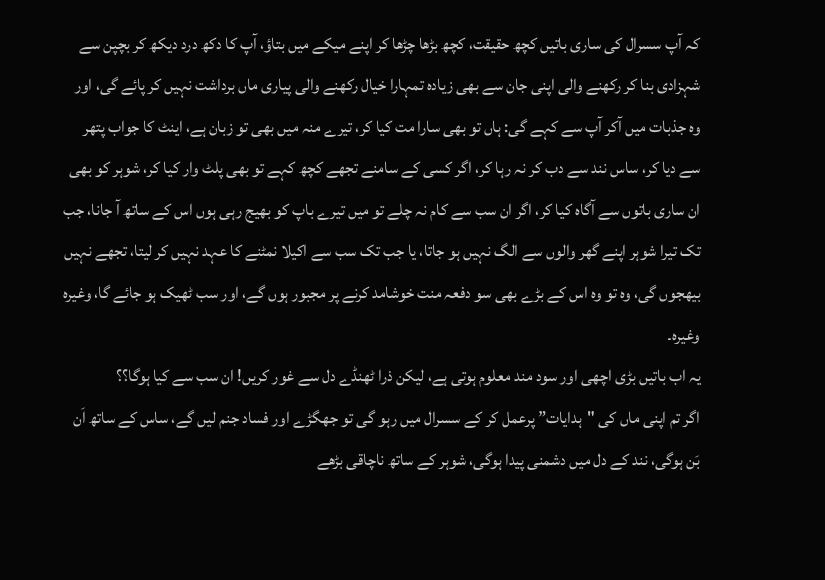کہ آپ سسرال کی ساری باتیں کچھ حقیقت، کچھ بڑھا چڑھا کر اپنے میکے میں بتاؤ، آپ کا دکھ درد دیکھ کر بچپن سے شہزادی بنا کر رکھنے والی اپنی جان سے بھی زیادہ تمہارا خیال رکھنے والی پیاری ماں برداشت نہیں کر پائے گی، اور وہ جذبات میں آکر آپ سے کہے گی: ہاں تو بھی سارا مت کیا کر، تیرے منہ میں بھی تو زبان ہے، اینٹ کا جواب پتھر سے دیا کر، ساس نند سے دب کر نہ رہا کر، اگر کسی کے سامنے تجھے کچھ کہے تو بھی پلٹ وار کیا کر، شوہر کو بھی ان ساری باتوں سے آگاہ کیا کر، اگر ان سب سے کام نہ چلے تو میں تیرے باپ کو بھیج رہی ہوں اس کے ساتھ آ جانا، جب تک تیرا شوہر اپنے گھر والوں سے الگ نہیں ہو جاتا، یا جب تک سب سے اکیلا نمٹنے کا عہد نہیں کر لیتا، تجھے نہیں بیھجوں گی، وہ تو وہ اس کے بڑے بھی سو دفعہ منت خوشامد کرنے پر مجبور ہوں گے، اور سب ٹھیک ہو جائے گا، وغیرہ وغیرہ۔
یہ اب باتیں بڑی اچھی اور سود مند معلوم ہوتی ہے، لیکن ذرا ٹھنڈے دل سے غور کریں! ان سب سے کیا ہوگا؟؟
اگر تم اپنی ماں کی "ہدایات” پرعمل کر کے سسرال میں رہو گی تو جھگڑے اور فساد جنم لیں گے، ساس کے ساتھ اَن بَن ہوگی، نند کے دل میں دشمنی پیدا ہوگی، شوہر کے ساتھ ناچاقی بڑھے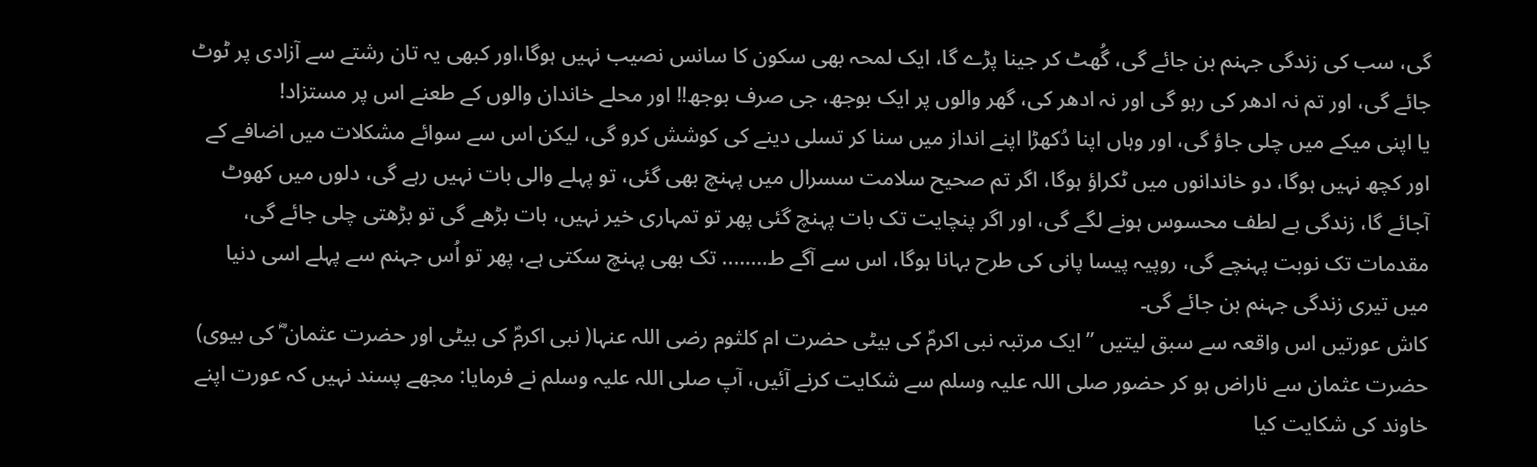گی، سب کی زندگی جہنم بن جائے گی، گُھٹ کر جینا پڑے گا، ایک لمحہ بھی سکون کا سانس نصیب نہیں ہوگا،اور کبھی یہ تان رشتے سے آزادی پر ٹوٹ جائے گی، اور تم نہ ادھر کی رہو گی اور نہ ادھر کی، گھر والوں پر ایک بوجھ، جی صرف بوجھ!! اور محلے خاندان والوں کے طعنے اس پر مستزاد!
یا اپنی میکے میں چلی جاؤ گی، اور وہاں اپنا دُکھڑا اپنے انداز میں سنا کر تسلی دینے کی کوشش کرو گی، لیکن اس سے سوائے مشکلات میں اضافے کے اور کچھ نہیں ہوگا، دو خاندانوں میں ٹکراؤ ہوگا، اگر تم صحیح سلامت سسرال میں پہنچ بھی گئی، تو پہلے والی بات نہیں رہے گی، دلوں میں کھوٹ آجائے گا، زندگی بے لطف محسوس ہونے لگے گی، اور اگر پنچایت تک بات پہنچ گئی پھر تو تمہاری خیر نہیں، بات بڑھے گی تو بڑھتی چلی جائے گی، مقدمات تک نوبت پہنچے گی، روپیہ پیسا پانی کی طرح بہانا ہوگا، اس سے آگے ط…….. تک بھی پہنچ سکتی ہے، پھر تو اُس جہنم سے پہلے اسی دنیا میں تیری زندگی جہنم بن جائے گی۔
کاش عورتیں اس واقعہ سے سبق لیتیں ” ایک مرتبہ نبی اکرمؐ کی بیٹی حضرت ام کلثوم رضی اللہ عنہا( نبی اکرمؐ کی بیٹی اور حضرت عثمان ؓ کی بیوی) حضرت عثمان سے ناراض ہو کر حضور صلی اللہ علیہ وسلم سے شکایت کرنے آئیں، آپ صلی اللہ علیہ وسلم نے فرمایا: مجھے پسند نہیں کہ عورت اپنے خاوند کی شکایت کیا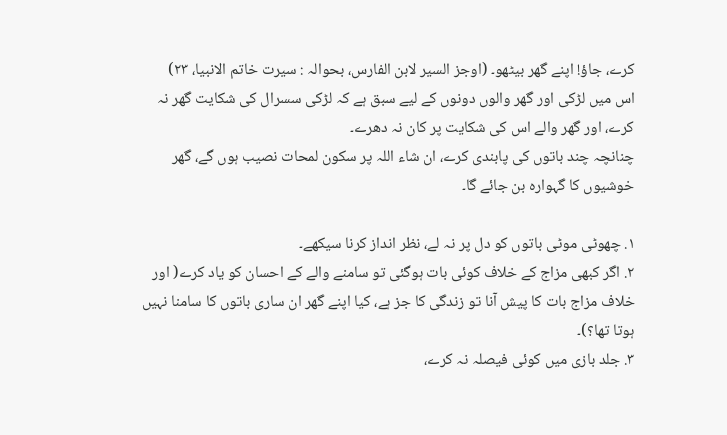کرے، جاؤ! اپنے گھر بیٹھو۔ (اوجز السیر لابن الفارس، بحوالہ : سیرت خاتم الانبیا، ٢٣)
اس میں لڑکی اور گھر والوں دونوں کے لیے سبق ہے کہ لڑکی سسرال کی شکایت گھر نہ کرے، اور گھر والے اس کی شکایت پر کان نہ دھرے۔
چنانچہ چند باتوں کی پابندی کرے، ان شاء اللہ پر سکون لمحات نصیب ہوں گے، گھر خوشیوں کا گہوارہ بن جائے گا۔

١. چھوٹی موٹی باتوں کو دل پر نہ لے، نظر انداز کرنا سیکھے۔
٢. اگر کبھی مزاج کے خلاف کوئی بات ہوگئی تو سامنے والے کے احسان کو یاد کرے( اور خلاف مزاج بات کا پیش آنا تو زندگی کا جز ہے، کیا اپنے گھر ان ساری باتوں کا سامنا نہیں ہوتا تھا؟)۔
٣. جلد بازی میں کوئی فیصلہ نہ کرے،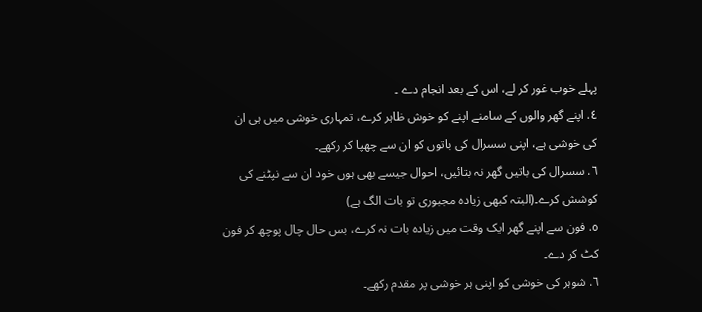پہلے خوب غور کر لے، اس کے بعد انجام دے ۔
٤. اپنے گھر والوں کے سامنے اپنے کو خوش ظاہر کرے، تمہاری خوشی میں ہی ان کی خوشی ہے، اپنی سسرال کی باتوں کو ان سے چھپا کر رکھے۔
٦. سسرال کی باتیں گھر نہ بتائیں، احوال جیسے بھی ہوں خود ان سے نپٹنے کی کوشش کرے۔(البتہ کبھی زیادہ مجبوری تو بات الگ ہے)
٥. فون سے اپنے گھر ایک وقت میں زیادہ بات نہ کرے، بس حال چال پوچھ کر فون کٹ کر دے۔
٦. شوہر کی خوشی کو اپنی ہر خوشی پر مقدم رکھے۔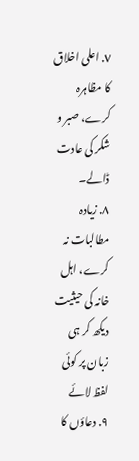٧. اعلی اخلاق کا مظاہرہ کرے، صبر و شکر کی عادت ڈالے۔
٨. زیادہ مطالبات نہ کرے، اہل خانہ کی حیثیت دیکھ کر ہی زبان پر کوئی لفظ لائے
٩. دعاؤں کا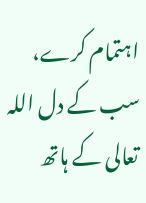اہتمام کرے، سب کے دل اللہ تعالی کے ہاتھ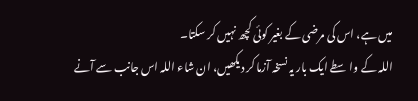میں ہے، اس کی مرضی کے بغیر کوئی کچھ نہیں کر سکتا۔
اللہ کے واسطے ایک بار یہ نسخہ آزما کر دیکھیں، ان شاء اللہ اس جانب سے آنے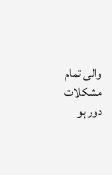والی تمام مشکلات دور ہو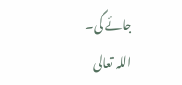جائے گی۔
اللہ تعالی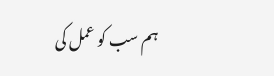ہم سب کو عمل کی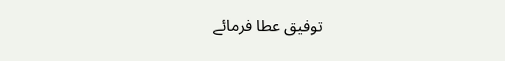توفیق عطا فرمائے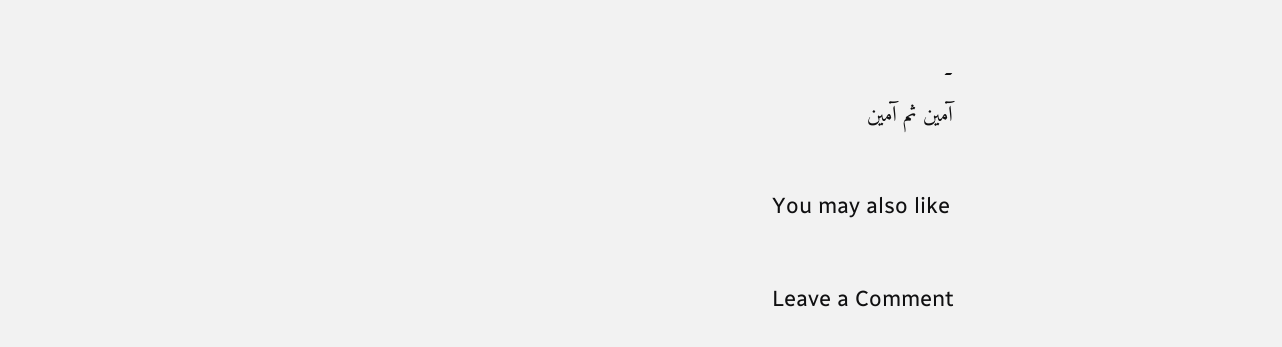۔
آمین ثم آمین

You may also like

Leave a Comment